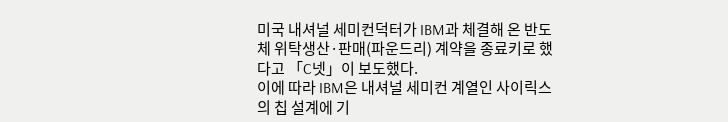미국 내셔널 세미컨덕터가 IBM과 체결해 온 반도체 위탁생산·판매(파운드리) 계약을 종료키로 했다고 「C넷」이 보도했다.
이에 따라 IBM은 내셔널 세미컨 계열인 사이릭스의 칩 설계에 기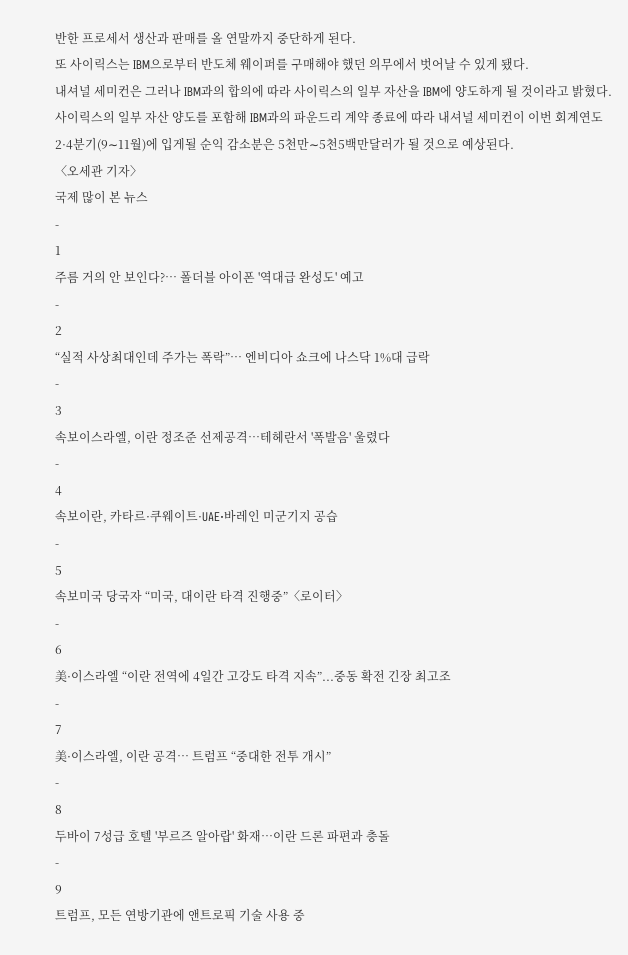반한 프로세서 생산과 판매를 올 연말까지 중단하게 된다.
또 사이릭스는 IBM으로부터 반도체 웨이퍼를 구매해야 했던 의무에서 벗어날 수 있게 됐다.
내셔널 세미컨은 그러나 IBM과의 합의에 따라 사이릭스의 일부 자산을 IBM에 양도하게 될 것이라고 밝혔다.
사이릭스의 일부 자산 양도를 포함해 IBM과의 파운드리 계약 종료에 따라 내셔널 세미컨이 이번 회계연도 2·4분기(9∼11월)에 입게될 순익 감소분은 5천만∼5천5백만달러가 될 것으로 예상된다.
〈오세관 기자〉
국제 많이 본 뉴스
-
1
주름 거의 안 보인다?… 폴더블 아이폰 '역대급 완성도' 예고
-
2
“실적 사상최대인데 주가는 폭락”… 엔비디아 쇼크에 나스닥 1%대 급락
-
3
속보이스라엘, 이란 정조준 선제공격…테헤란서 '폭발음' 울렸다
-
4
속보이란, 카타르·쿠웨이트·UAE·바레인 미군기지 공습
-
5
속보미국 당국자 “미국, 대이란 타격 진행중”〈로이터〉
-
6
美·이스라엘 “이란 전역에 4일간 고강도 타격 지속”...중동 확전 긴장 최고조
-
7
美·이스라엘, 이란 공격… 트럼프 “중대한 전투 개시”
-
8
두바이 7성급 호텔 '부르즈 알아랍' 화재…이란 드론 파편과 충돌
-
9
트럼프, 모든 연방기관에 앤트로픽 기술 사용 중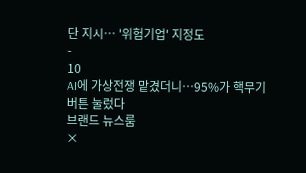단 지시… '위험기업' 지정도
-
10
AI에 가상전쟁 맡겼더니…95%가 핵무기 버튼 눌렀다
브랜드 뉴스룸
×